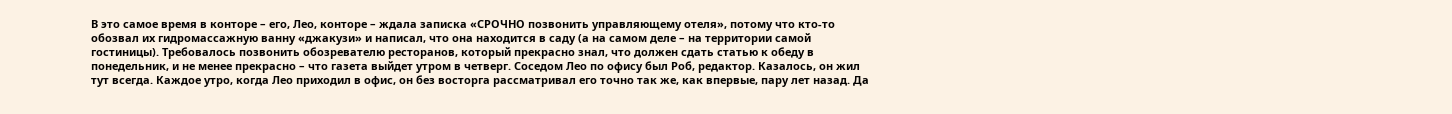В это самое время в конторе – его, Лео, конторе – ждала записка «СРОЧНО позвонить управляющему отеля», потому что кто-то обозвал их гидромассажную ванну «джакузи» и написал, что она находится в саду (а на самом деле – на территории самой гостиницы). Требовалось позвонить обозревателю ресторанов, который прекрасно знал, что должен сдать статью к обеду в понедельник, и не менее прекрасно – что газета выйдет утром в четверг. Соседом Лео по офису был Роб, редактор. Казалось, он жил тут всегда. Каждое утро, когда Лео приходил в офис, он без восторга рассматривал его точно так же, как впервые, пару лет назад. Да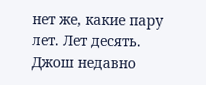нет же, какие пару лет. Лет десять. Джош недавно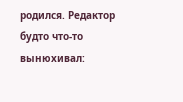родился. Редактор будто что-то вынюхивал: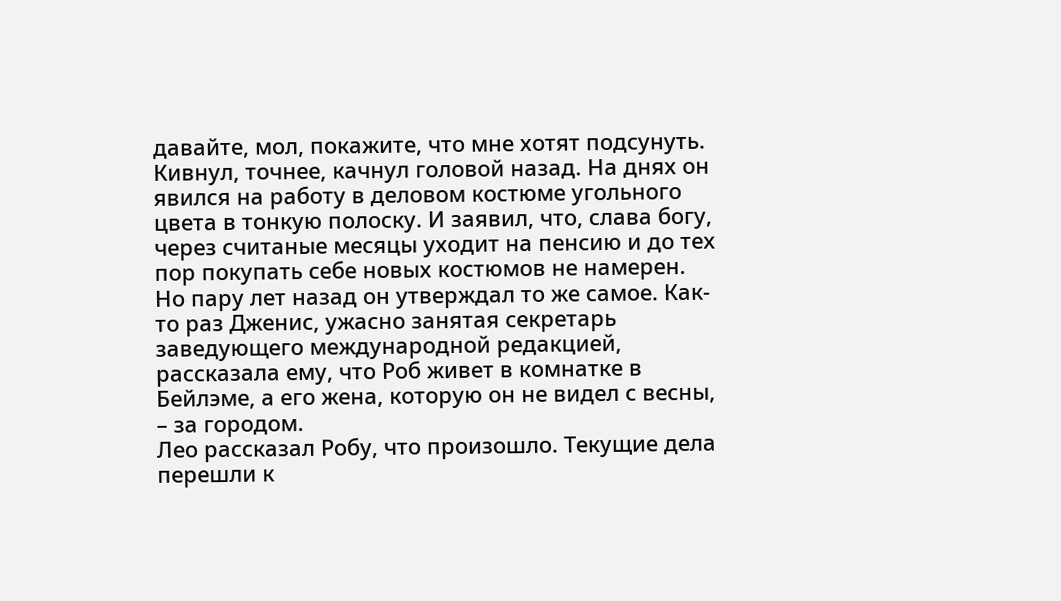давайте, мол, покажите, что мне хотят подсунуть. Кивнул, точнее, качнул головой назад. На днях он явился на работу в деловом костюме угольного цвета в тонкую полоску. И заявил, что, слава богу, через считаные месяцы уходит на пенсию и до тех пор покупать себе новых костюмов не намерен. Но пару лет назад он утверждал то же самое. Как-то раз Дженис, ужасно занятая секретарь заведующего международной редакцией, рассказала ему, что Роб живет в комнатке в Бейлэме, а его жена, которую он не видел с весны, – за городом.
Лео рассказал Робу, что произошло. Текущие дела перешли к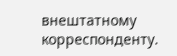внештатному корреспонденту.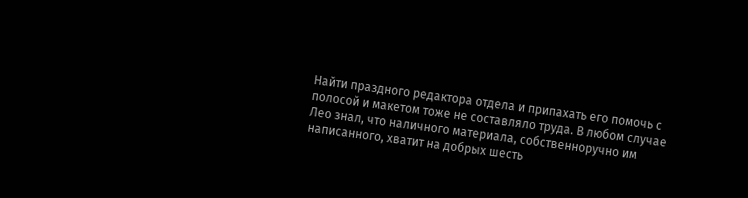Найти праздного редактора отдела и припахать его помочь с полосой и макетом тоже не составляло труда. В любом случае Лео знал, что наличного материала, собственноручно им написанного, хватит на добрых шесть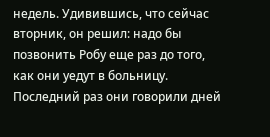недель. Удивившись, что сейчас вторник, он решил: надо бы позвонить Робу еще раз до того, как они уедут в больницу. Последний раз они говорили дней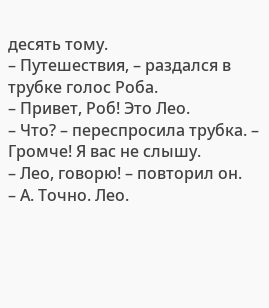десять тому.
– Путешествия, – раздался в трубке голос Роба.
– Привет, Роб! Это Лео.
– Что? – переспросила трубка. – Громче! Я вас не слышу.
– Лео, говорю! – повторил он.
– А. Точно. Лео.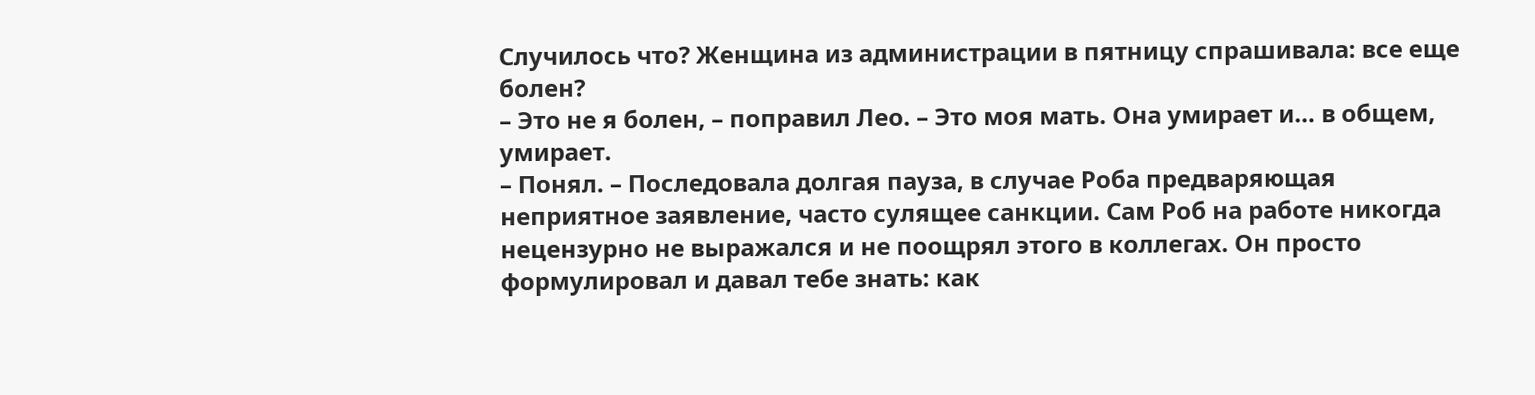Случилось что? Женщина из администрации в пятницу спрашивала: все еще болен?
– Это не я болен, – поправил Лео. – Это моя мать. Она умирает и… в общем, умирает.
– Понял. – Последовала долгая пауза, в случае Роба предваряющая неприятное заявление, часто сулящее санкции. Сам Роб на работе никогда нецензурно не выражался и не поощрял этого в коллегах. Он просто формулировал и давал тебе знать: как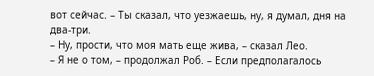вот сейчас. – Ты сказал, что уезжаешь, ну, я думал, дня на два-три.
– Ну, прости, что моя мать еще жива, – сказал Лео.
– Я не о том, – продолжал Роб. – Если предполагалось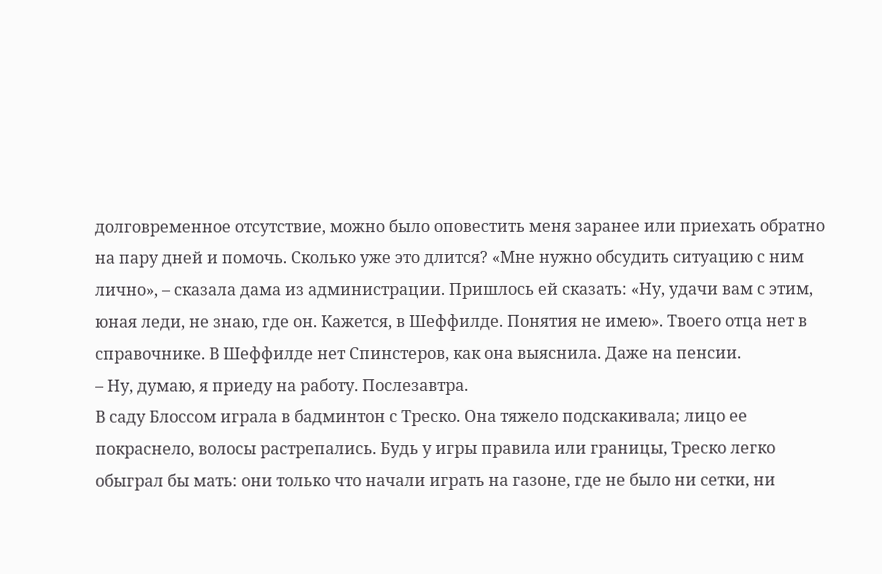долговременное отсутствие, можно было оповестить меня заранее или приехать обратно на пару дней и помочь. Сколько уже это длится? «Мне нужно обсудить ситуацию с ним лично», – сказала дама из администрации. Пришлось ей сказать: «Ну, удачи вам с этим, юная леди, не знаю, где он. Кажется, в Шеффилде. Понятия не имею». Твоего отца нет в справочнике. В Шеффилде нет Спинстеров, как она выяснила. Даже на пенсии.
– Ну, думаю, я приеду на работу. Послезавтра.
В саду Блоссом играла в бадминтон с Треско. Она тяжело подскакивала; лицо ее покраснело, волосы растрепались. Будь у игры правила или границы, Треско легко обыграл бы мать: они только что начали играть на газоне, где не было ни сетки, ни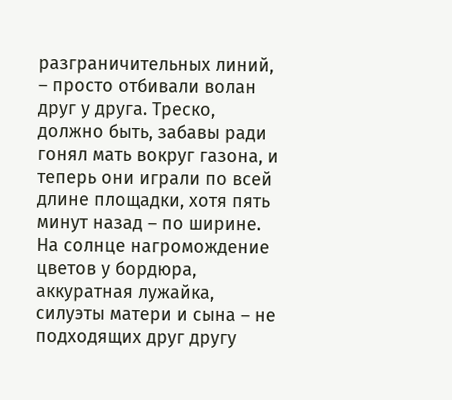разграничительных линий, – просто отбивали волан друг у друга. Треско, должно быть, забавы ради гонял мать вокруг газона, и теперь они играли по всей длине площадки, хотя пять минут назад – по ширине. На солнце нагромождение цветов у бордюра, аккуратная лужайка, силуэты матери и сына – не подходящих друг другу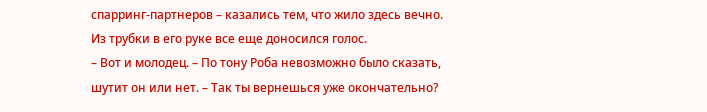спарринг-партнеров – казались тем, что жило здесь вечно. Из трубки в его руке все еще доносился голос.
– Вот и молодец. – По тону Роба невозможно было сказать, шутит он или нет. – Так ты вернешься уже окончательно?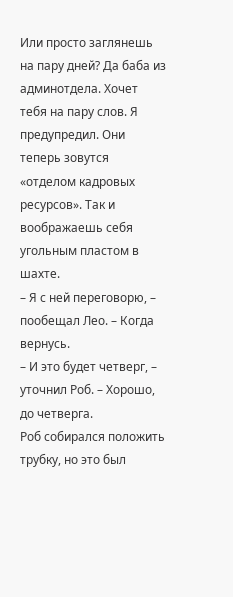Или просто заглянешь на пару дней? Да баба из админотдела. Хочет тебя на пару слов. Я предупредил. Они теперь зовутся «отделом кадровых ресурсов». Так и воображаешь себя угольным пластом в шахте.
– Я с ней переговорю, – пообещал Лео. – Когда вернусь.
– И это будет четверг, – уточнил Роб. – Хорошо, до четверга.
Роб собирался положить трубку, но это был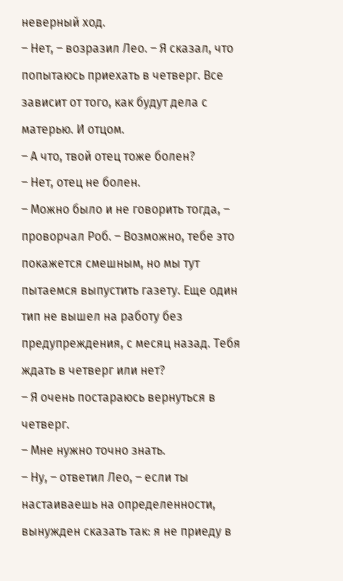неверный ход.
– Нет, – возразил Лео. – Я сказал, что попытаюсь приехать в четверг. Все зависит от того, как будут дела с матерью. И отцом.
– А что, твой отец тоже болен?
– Нет, отец не болен.
– Можно было и не говорить тогда, – проворчал Роб. – Возможно, тебе это покажется смешным, но мы тут пытаемся выпустить газету. Еще один тип не вышел на работу без предупреждения, с месяц назад. Тебя ждать в четверг или нет?
– Я очень постараюсь вернуться в четверг.
– Мне нужно точно знать.
– Ну, – ответил Лео, – если ты настаиваешь на определенности, вынужден сказать так: я не приеду в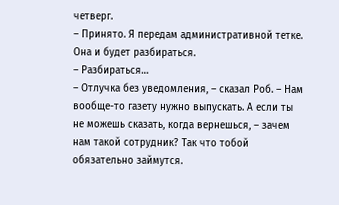четверг.
– Принято. Я передам административной тетке. Она и будет разбираться.
– Разбираться…
– Отлучка без уведомления, – сказал Роб. – Нам вообще-то газету нужно выпускать. А если ты не можешь сказать, когда вернешься, – зачем нам такой сотрудник? Так что тобой обязательно займутся.